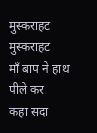मुस्कराहट
मुस्कराहट
माँ बाप ने हाथ पीले कर
कहा सदा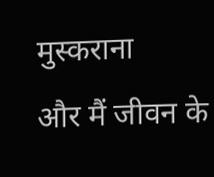मुस्कराना
और मैं जीवन के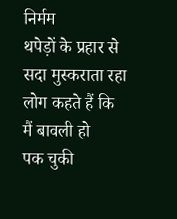निर्मम
थपेड़ों के प्रहार से
सदा मुस्कराता रहा
लोग कहते हैं कि
मैं बावली हो
पक चुकी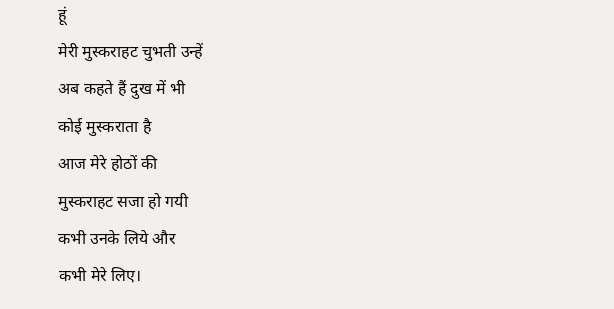हूं
मेरी मुस्कराहट चुभती उन्हें
अब कहते हैं दुख में भी
कोई मुस्कराता है
आज मेरे होठों की
मुस्कराहट सजा हो गयी
कभी उनके लिये और
कभी मेरे लिए।